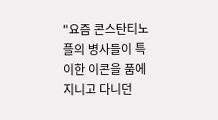"요즘 콘스탄티노플의 병사들이 특이한 이콘을 품에 지니고 다니던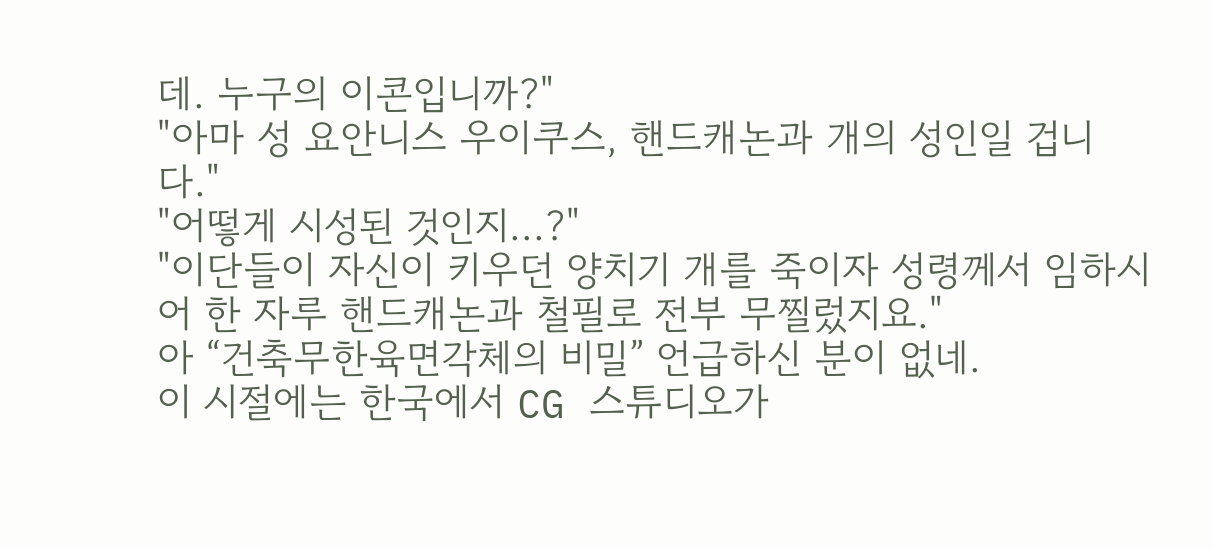데. 누구의 이콘입니까?"
"아마 성 요안니스 우이쿠스, 핸드캐논과 개의 성인일 겁니다."
"어떻게 시성된 것인지...?"
"이단들이 자신이 키우던 양치기 개를 죽이자 성령께서 임하시어 한 자루 핸드캐논과 철필로 전부 무찔렀지요."
아 “건축무한육면각체의 비밀” 언급하신 분이 없네.
이 시절에는 한국에서 CG 스튜디오가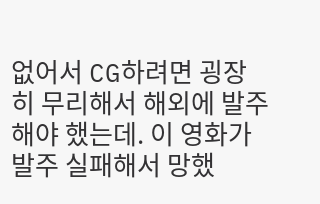없어서 CG하려면 굉장히 무리해서 해외에 발주해야 했는데. 이 영화가 발주 실패해서 망했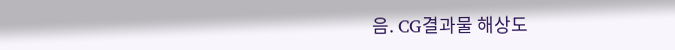음. CG결과물 해상도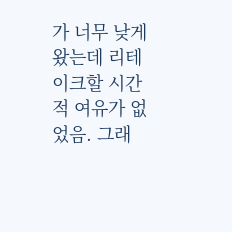가 너무 낮게 왔는데 리테이크할 시간적 여유가 없었음. 그래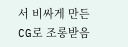서 비싸게 만든 CG로 조롱받음